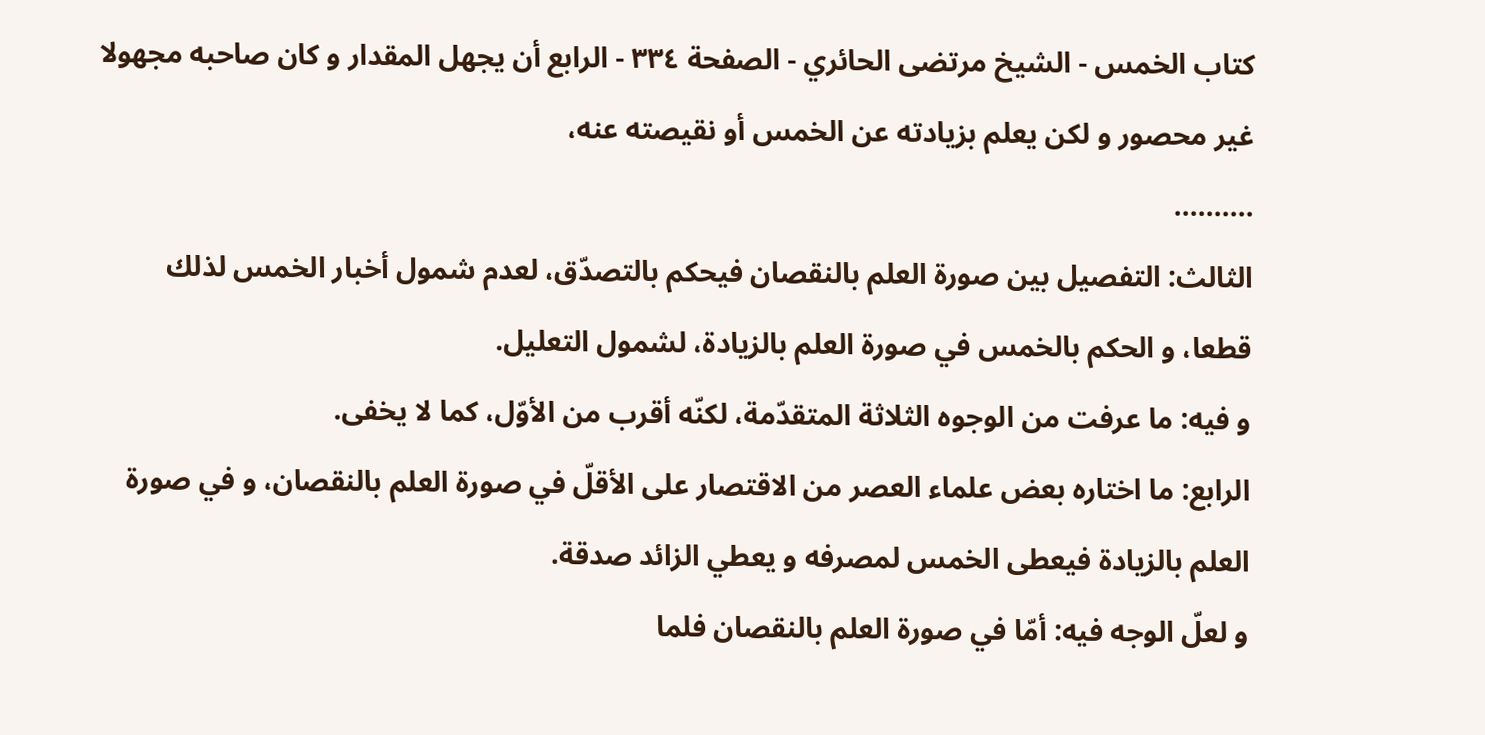كتاب الخمس - الشيخ مرتضى الحائري - الصفحة ٣٣٤ - الرابع أن يجهل المقدار و كان صاحبه مجهولا غير محصور و لكن يعلم بزيادته عن الخمس أو نقيصته عنه،
..........
الثالث: التفصيل بين صورة العلم بالنقصان فيحكم بالتصدّق، لعدم شمول أخبار الخمس لذلك قطعا، و الحكم بالخمس في صورة العلم بالزيادة، لشمول التعليل.
و فيه: ما عرفت من الوجوه الثلاثة المتقدّمة، لكنّه أقرب من الأوّل، كما لا يخفى.
الرابع: ما اختاره بعض علماء العصر من الاقتصار على الأقلّ في صورة العلم بالنقصان، و في صورة العلم بالزيادة فيعطى الخمس لمصرفه و يعطي الزائد صدقة.
و لعلّ الوجه فيه: أمّا في صورة العلم بالنقصان فلما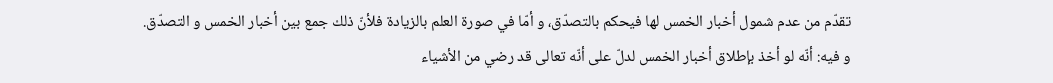تقدّم من عدم شمول أخبار الخمس لها فيحكم بالتصدّق، و أمّا في صورة العلم بالزيادة فلأنّ ذلك جمع بين أخبار الخمس و التصدّق.
و فيه: أنّه لو أخذ بإطلاق أخبار الخمس لدلّ على أنّه تعالى قد رضي من الأشياء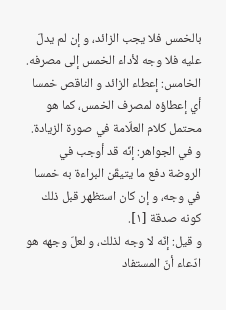بالخمس فلا يجب الزائد، و إن لم يدلّ عليه فلا وجه لأداء الخمس إلى مصرفه.
الخامس: إعطاء الزائد و الناقص خمسا أي إعطاؤه لمصرف الخمس، كما هو محتمل كلام العلّامة في صورة الزيادة. و في الجواهر: إنّه قد أوجب في الروضة دفع ما يتيقّن البراءة به خمسا في وجه، و إن كان استظهر قبل ذلك كونه صدقة [١].
و قيل: إنّه لا وجه لذلك، و لعلّ وجهه هو ادّعاء أنّ المستفاد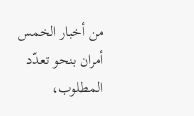من أخبار الخمس أمران بنحو تعدّد المطلوب،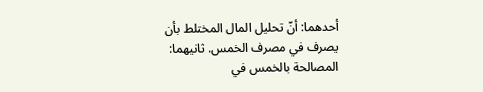أحدهما: أنّ تحليل المال المختلط بأن يصرف في مصرف الخمس. ثانيهما: المصالحة بالخمس في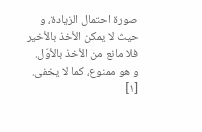صورة احتمال الزيادة، و حيث لا يمكن الأخذ بالأخير فلا مانع من الأخذ بالأوّل.
و هو ممنوع، كما لا يخفى.
[١]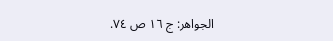الجواهر: ج ١٦ ص ٧٤.